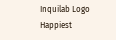Inquilab Logo Happiest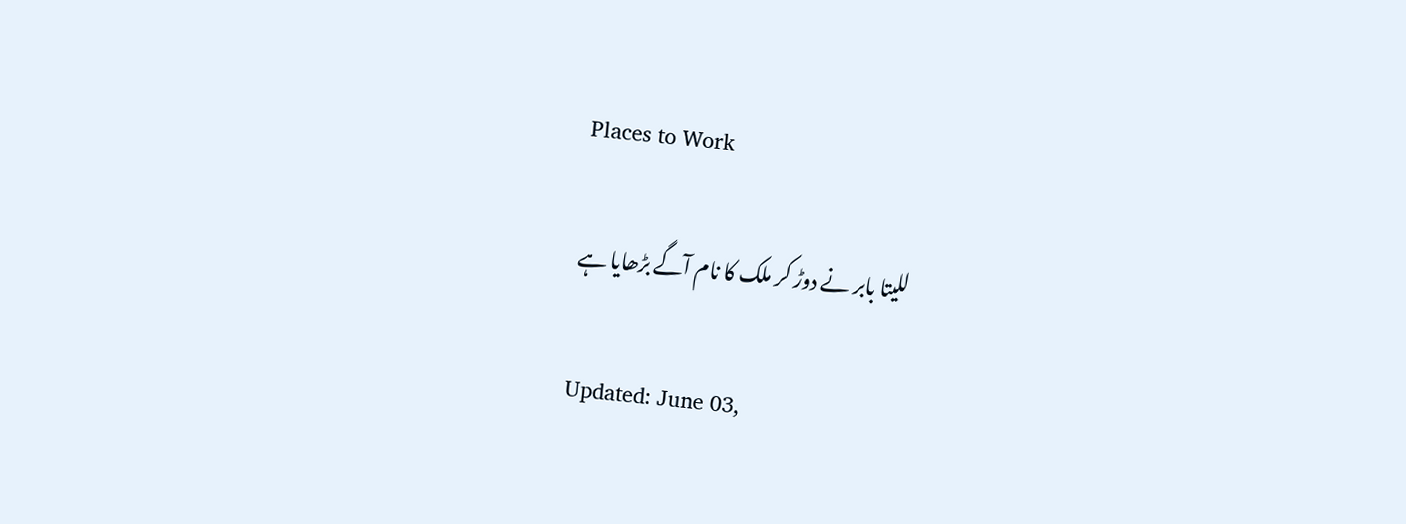Places to Work

للیتا بابر نے دوڑ کر ملک کا نام آگے بڑھایا ہے

Updated: June 03,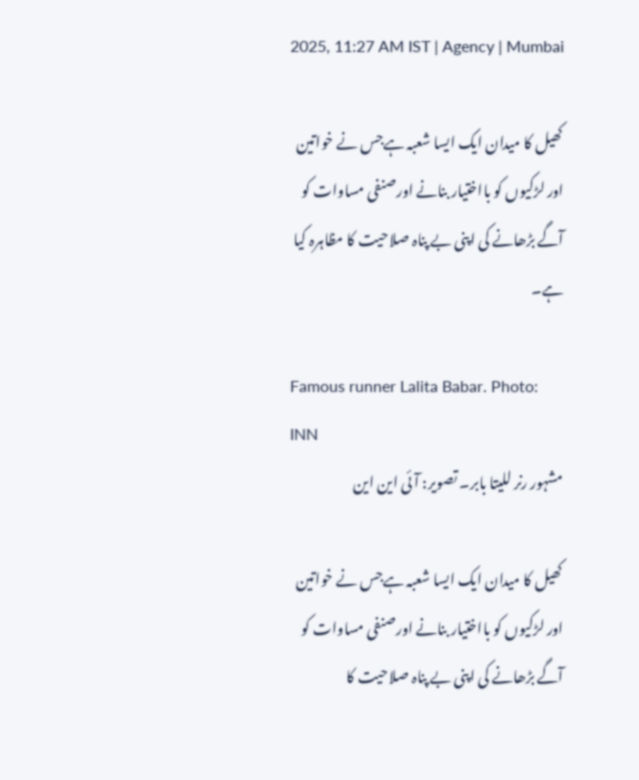2025, 11:27 AM IST | Agency | Mumbai

کھیل کا میدان ایک ایسا شعبہ ہےجس نے خواتین اور لڑکیوں کو بااختیار بنانے اورصنفی مساوات کو آگے بڑھانے کی اپنی بے پناہ صلاحیت کا مظاہرہ کیا ہے۔

Famous runner Lalita Babar. Photo: INN
مشہور رنر للیتا بابر۔ تصویر: آئی این این

کھیل کا میدان ایک ایسا شعبہ ہےجس نے خواتین اور لڑکیوں کو بااختیار بنانے اورصنفی مساوات کو آگے بڑھانے کی اپنی بے پناہ صلاحیت کا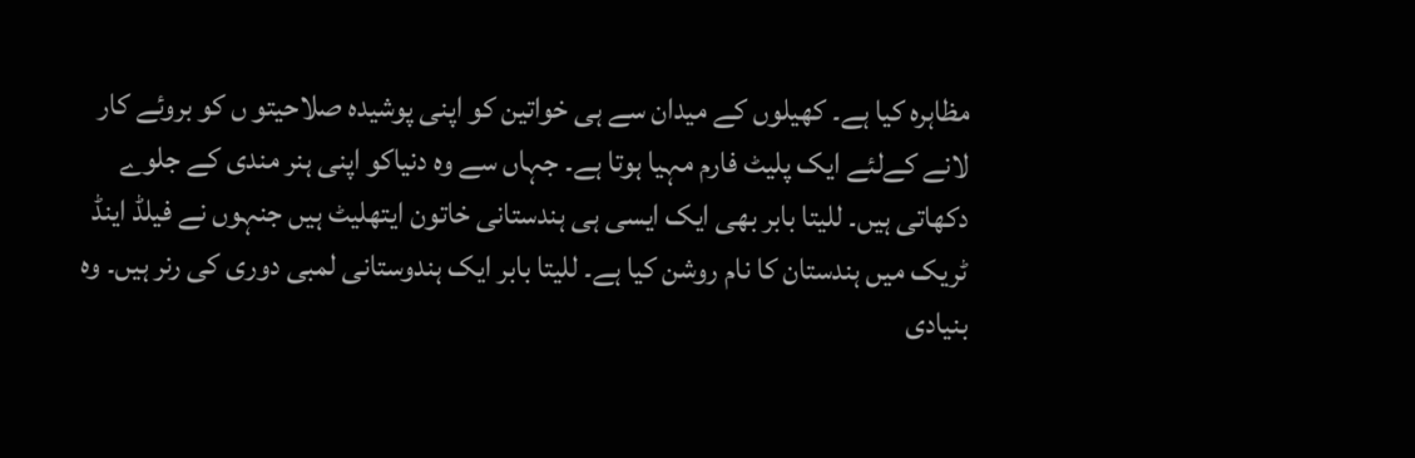مظاہرہ کیا ہے۔ کھیلوں کے میدان سے ہی خواتین کو اپنی پوشیدہ صلاحیتو ں کو بروئے کار لانے کےلئے ایک پلیٹ فارم مہیا ہوتا ہے۔ جہاں سے وہ دنیاکو اپنی ہنر مندی کے جلوے دکھاتی ہیں۔ للیتا بابر بھی ایک ایسی ہی ہندستانی خاتون ایتھلیٹ ہیں جنہوں نے فیلڈ اینڈ ٹریک میں ہندستان کا نام روشن کیا ہے۔ للیتا بابر ایک ہندوستانی لمبی دوری کی رنر ہیں۔ وہ بنیادی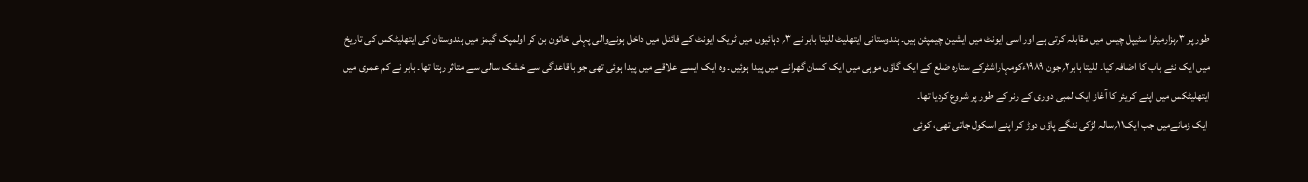طور پر ۳؍ہزارمیٹرا سٹیپل چیس میں مقابلہ کرتی ہے اور اسی ایونٹ میں ایشین چیمپئن ہیں۔ ہندوستانی ایتھلیٹ للیتا بابر نے ۳؍ دہائیوں میں ٹریک ایونٹ کے فائنل میں داخل ہونےوالی پہلی خاتون بن کر اولمپک گیمز میں ہندوستان کی ایتھلیٹکس کی تاریخ میں ایک نئے باب کا اضافہ کیا۔ للیتا بابر۲؍جون ۱۹۸۹ءکومہاراشٹرکے ستارہ ضلع کے ایک گاؤں موہی میں ایک کسان گھرانے میں پیدا ہوئیں۔ وہ ایک ایسے علاقے میں پیدا ہوئی تھی جو باقاعدگی سے خشک سالی سے متاثر رہتا تھا۔ بابر نے کم عمری میں ایتھلیٹکس میں اپنے کریئر کا آغاز ایک لمبی دوری کے رنر کے طور پر شروع کردیا تھا۔
 ایک زمانےمیں جب ایک۱۱؍سالہ لڑکی ننگے پاؤں دوڑ کر اپنے اسکول جاتی تھی، کوئی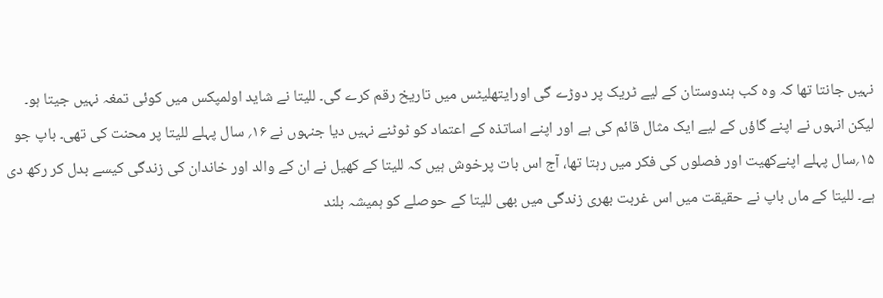نہیں جانتا تھا کہ وہ کب ہندوستان کے لیے ٹریک پر دوڑے گی اورایتھلیٹس میں تاریخ رقم کرے گی۔ للیتا نے شاید اولمپکس میں کوئی تمغہ نہیں جیتا ہو۔ لیکن انہوں نے اپنے گاؤں کے لیے ایک مثال قائم کی ہے اور اپنے اساتذہ کے اعتماد کو ٹوٹنے نہیں دیا جنہوں نے ۱۶؍ سال پہلے للیتا پر محنت کی تھی۔ باپ جو ۱۵؍سال پہلے اپنےکھیت اور فصلوں کی فکر میں رہتا تھا، آج اس بات پرخوش ہیں کہ للیتا کے کھیل نے ان کے والد اور خاندان کی زندگی کیسے بدل کر رکھ دی ہے۔ للیتا کے ماں باپ نے حقیقت میں اس غربت بھری زندگی میں بھی للیتا کے حوصلے کو ہمیشہ بلند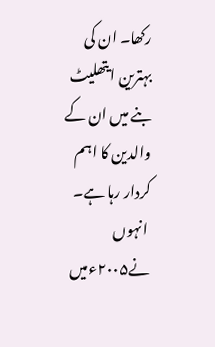رکھا۔ ان کی بہترین ایتھلیٹ بنے میں ان کے والدین کا اہم کردار رہا ہے۔
 انہوں نے۲۰۰۵ءمیں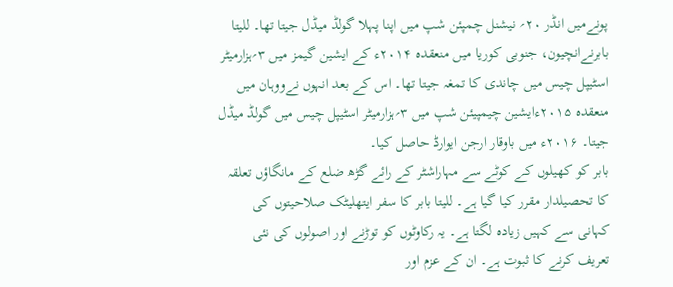پونےمیں انڈر ۲۰؍ نیشنل چمپئن شپ میں اپنا پہلا گولڈ میڈل جیتا تھا۔ للیتا بابرنےانچیون، جنوبی کوریا میں منعقدہ ۲۰۱۴ء کے ایشین گیمز میں ۳؍ہزارمیٹر اسٹیپل چیس میں چاندی کا تمغہ جیتا تھا۔ اس کے بعد انہوں نےووہان میں منعقدہ ۲۰۱۵ءایشین چیمپیئن شپ میں ۳؍ہزارمیٹر اسٹیپل چیس میں گولڈ میڈل جیتا۔ ۲۰۱۶ء میں باوقار ارجن ایوارڈ حاصل کیا۔
بابر کو کھیلوں کے کوٹے سے مہاراشٹر کے رائے گڑھ ضلع کے مانگاؤں تعلقہ کا تحصیلدار مقرر کیا گیا ہے۔ للیتا بابر کا سفر ایتھلیٹک صلاحیتوں کی کہانی سے کہیں زیادہ لگتا ہے۔ یہ رکاوٹوں کو توڑنے اور اصولوں کی نئی تعریف کرنے کا ثبوت ہے۔ ان کے عزم اور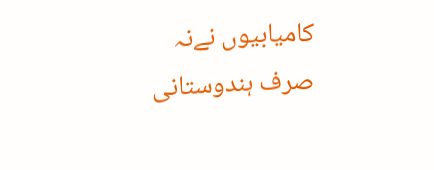کامیابیوں نےنہ صرف ہندوستانی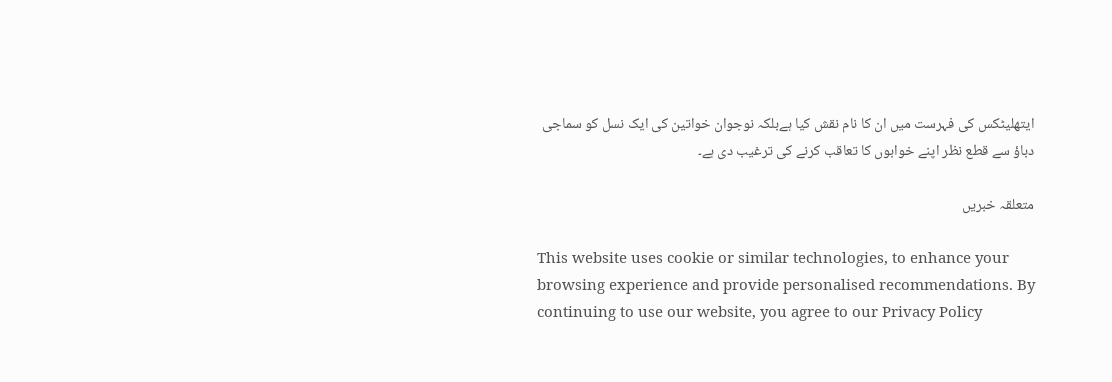ایتھلیٹکس کی فہرست میں ان کا نام نقش کیا ہےبلکہ نوجوان خواتین کی ایک نسل کو سماجی دباؤ سے قطع نظر اپنے خوابوں کا تعاقب کرنے کی ترغیب دی ہے۔

متعلقہ خبریں

This website uses cookie or similar technologies, to enhance your browsing experience and provide personalised recommendations. By continuing to use our website, you agree to our Privacy Policy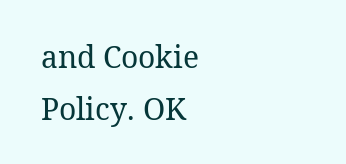and Cookie Policy. OK